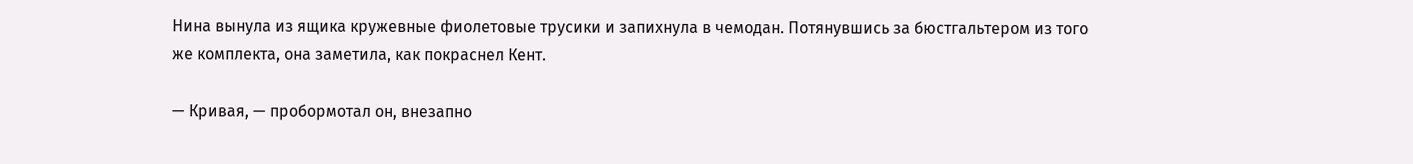Нина вынула из ящика кружевные фиолетовые трусики и запихнула в чемодан. Потянувшись за бюстгальтером из того же комплекта, она заметила, как покраснел Кент.

— Кривая, — пробормотал он, внезапно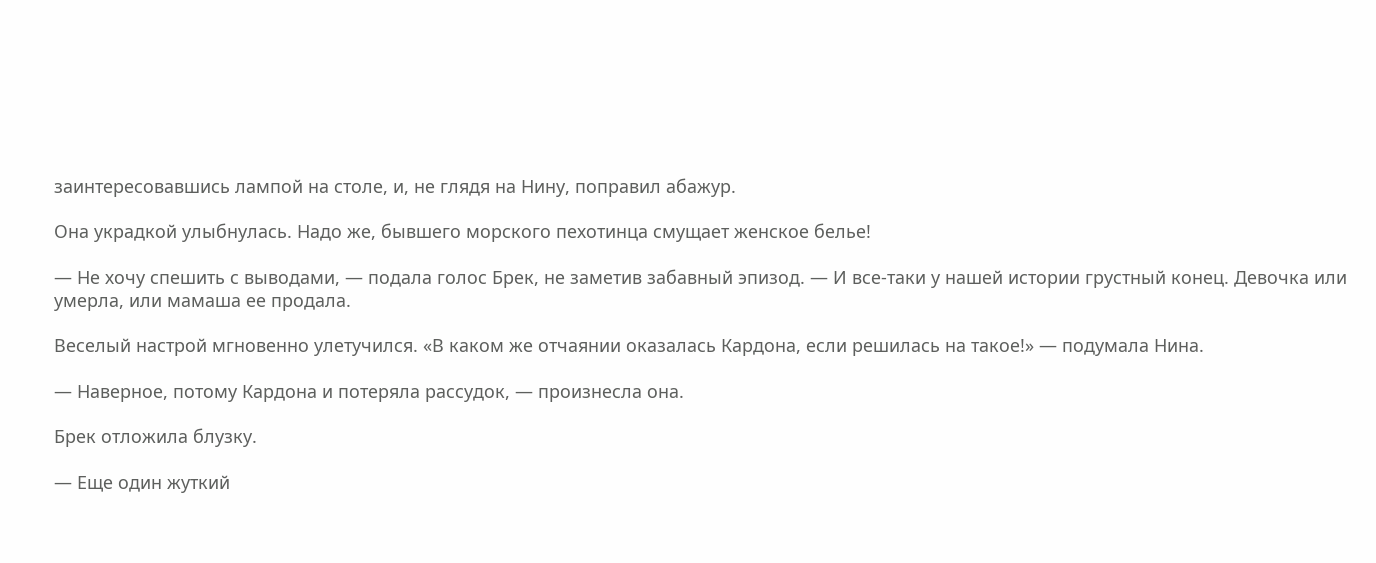заинтересовавшись лампой на столе, и, не глядя на Нину, поправил абажур.

Она украдкой улыбнулась. Надо же, бывшего морского пехотинца смущает женское белье!

— Не хочу спешить с выводами, — подала голос Брек, не заметив забавный эпизод. — И все-таки у нашей истории грустный конец. Девочка или умерла, или мамаша ее продала.

Веселый настрой мгновенно улетучился. «В каком же отчаянии оказалась Кардона, если решилась на такое!» — подумала Нина.

— Наверное, потому Кардона и потеряла рассудок, — произнесла она.

Брек отложила блузку.

— Еще один жуткий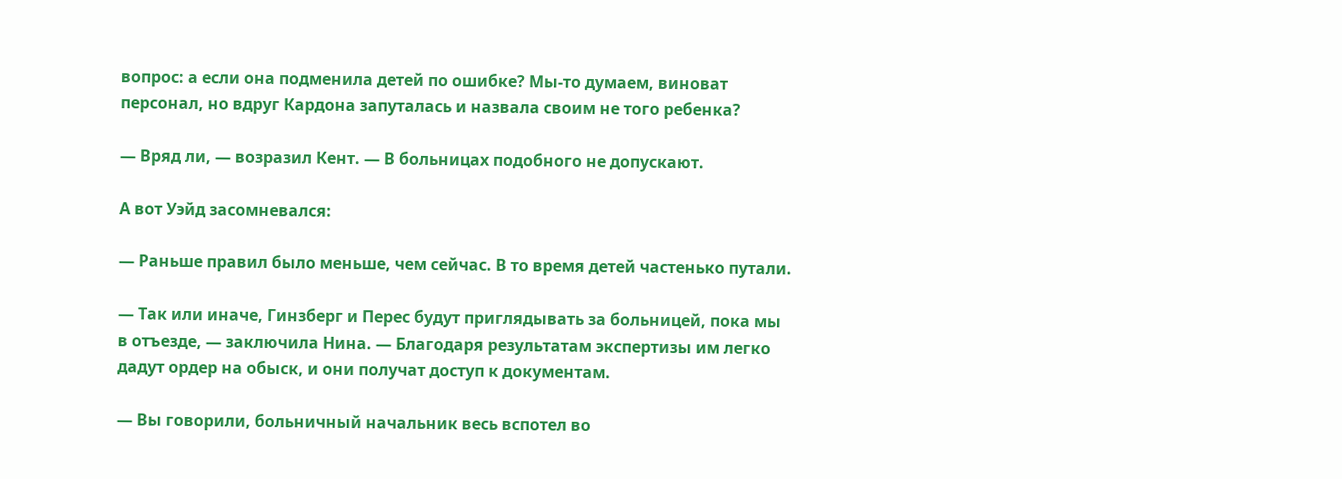вопрос: а если она подменила детей по ошибке? Мы-то думаем, виноват персонал, но вдруг Кардона запуталась и назвала своим не того ребенка?

— Вряд ли, — возразил Кент. — В больницах подобного не допускают.

А вот Уэйд засомневался:

— Раньше правил было меньше, чем сейчас. В то время детей частенько путали.

— Так или иначе, Гинзберг и Перес будут приглядывать за больницей, пока мы в отъезде, — заключила Нина. — Благодаря результатам экспертизы им легко дадут ордер на обыск, и они получат доступ к документам.

— Вы говорили, больничный начальник весь вспотел во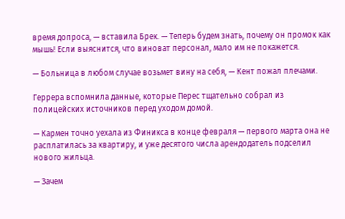время допроса, — вставила Брек. — Теперь будем знать, почему он промок как мышь! Если выяснится, что виноват персонал, мало им не покажется.

— Больница в любом случае возьмет вину на себя, — Кент пожал плечами.

Геррера вспомнила данные, которые Перес тщательно собрал из полицейских источников перед уходом домой.

— Кармен точно уехала из Финикса в конце февраля — первого марта она не расплатилась за квартиру, и уже десятого числа арендодатель подселил нового жильца.

— Зачем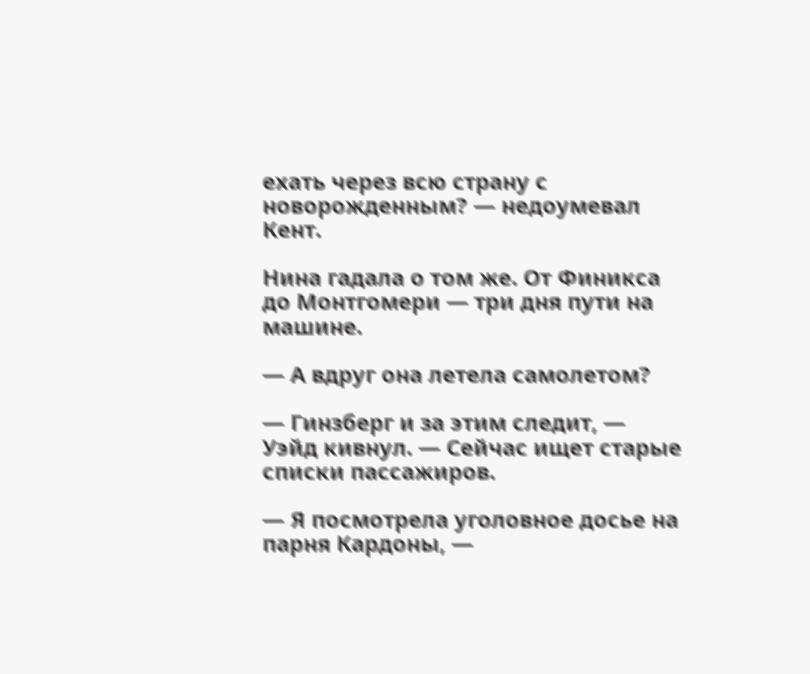ехать через всю страну с новорожденным? — недоумевал Кент.

Нина гадала о том же. От Финикса до Монтгомери — три дня пути на машине.

— А вдруг она летела самолетом?

— Гинзберг и за этим следит, — Уэйд кивнул. — Сейчас ищет старые списки пассажиров.

— Я посмотрела уголовное досье на парня Кардоны, —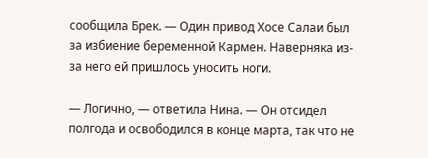сообщила Брек. — Один привод Хосе Салаи был за избиение беременной Кармен. Наверняка из-за него ей пришлось уносить ноги.

— Логично, — ответила Нина. — Он отсидел полгода и освободился в конце марта, так что не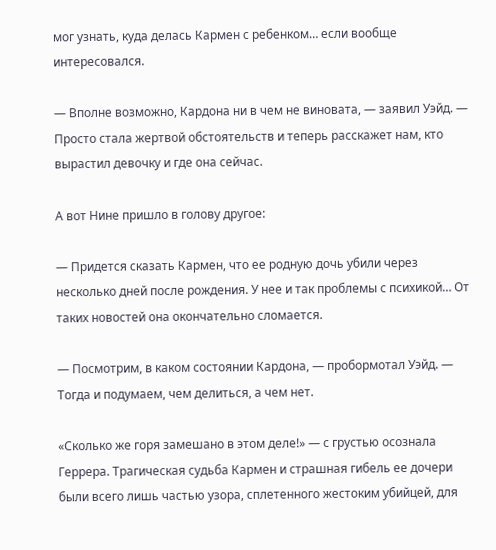мог узнать, куда делась Кармен с ребенком… если вообще интересовался.

— Вполне возможно, Кардона ни в чем не виновата, — заявил Уэйд. — Просто стала жертвой обстоятельств и теперь расскажет нам, кто вырастил девочку и где она сейчас.

А вот Нине пришло в голову другое:

— Придется сказать Кармен, что ее родную дочь убили через несколько дней после рождения. У нее и так проблемы с психикой… От таких новостей она окончательно сломается.

— Посмотрим, в каком состоянии Кардона, — пробормотал Уэйд. — Тогда и подумаем, чем делиться, а чем нет.

«Сколько же горя замешано в этом деле!» — с грустью осознала Геррера. Трагическая судьба Кармен и страшная гибель ее дочери были всего лишь частью узора, сплетенного жестоким убийцей, для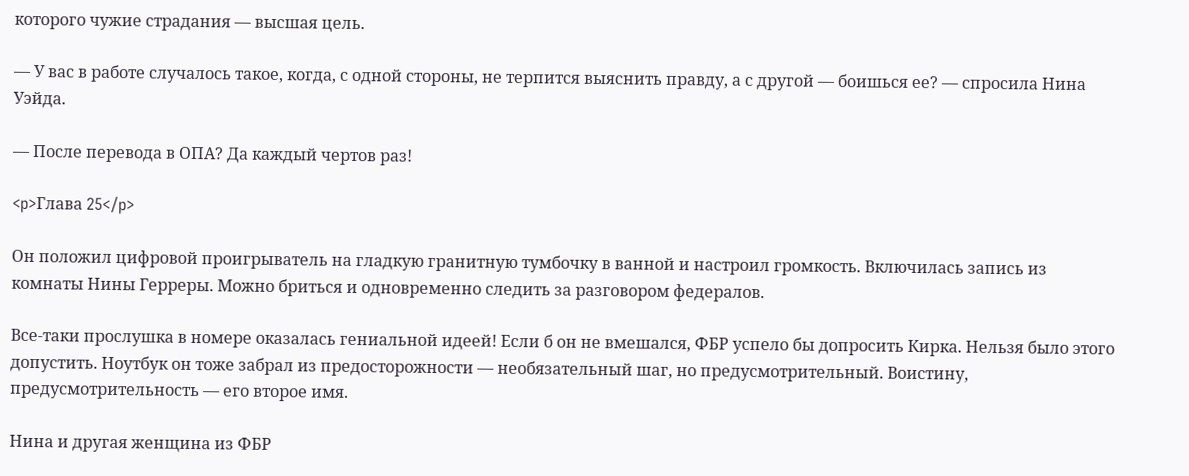которого чужие страдания — высшая цель.

— У вас в работе случалось такое, когда, с одной стороны, не терпится выяснить правду, а с другой — боишься ее? — спросила Нина Уэйда.

— После перевода в ОПА? Да каждый чертов раз!

<p>Глава 25</p>

Он положил цифровой проигрыватель на гладкую гранитную тумбочку в ванной и настроил громкость. Включилась запись из комнаты Нины Герреры. Можно бриться и одновременно следить за разговором федералов.

Все-таки прослушка в номере оказалась гениальной идеей! Если б он не вмешался, ФБР успело бы допросить Кирка. Нельзя было этого допустить. Ноутбук он тоже забрал из предосторожности — необязательный шаг, но предусмотрительный. Воистину, предусмотрительность — его второе имя.

Нина и другая женщина из ФБР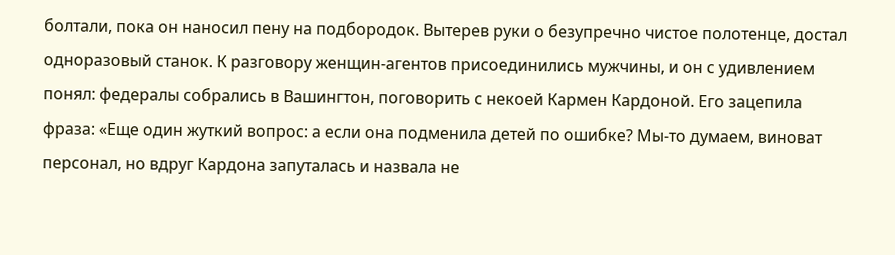болтали, пока он наносил пену на подбородок. Вытерев руки о безупречно чистое полотенце, достал одноразовый станок. К разговору женщин-агентов присоединились мужчины, и он с удивлением понял: федералы собрались в Вашингтон, поговорить с некоей Кармен Кардоной. Его зацепила фраза: «Еще один жуткий вопрос: а если она подменила детей по ошибке? Мы-то думаем, виноват персонал, но вдруг Кардона запуталась и назвала не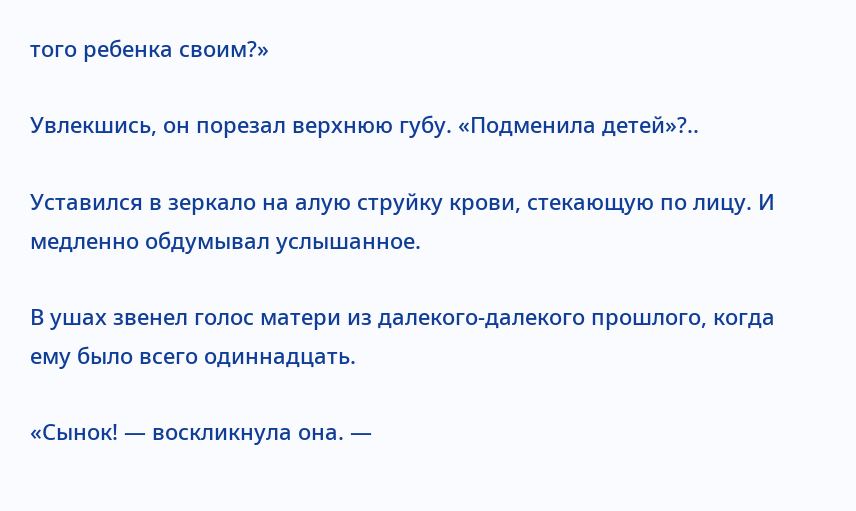того ребенка своим?»

Увлекшись, он порезал верхнюю губу. «Подменила детей»?..

Уставился в зеркало на алую струйку крови, стекающую по лицу. И медленно обдумывал услышанное.

В ушах звенел голос матери из далекого-далекого прошлого, когда ему было всего одиннадцать.

«Сынок! — воскликнула она. —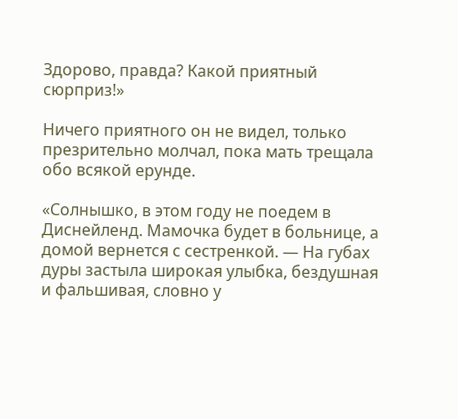Здорово, правда? Какой приятный сюрприз!»

Ничего приятного он не видел, только презрительно молчал, пока мать трещала обо всякой ерунде.

«Солнышко, в этом году не поедем в Диснейленд. Мамочка будет в больнице, а домой вернется с сестренкой. — На губах дуры застыла широкая улыбка, бездушная и фальшивая, словно у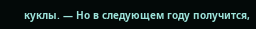куклы. — Но в следующем году получится,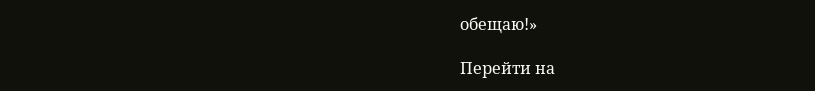обещаю!»

Перейти на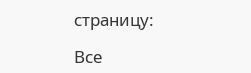страницу:

Все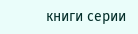книги серии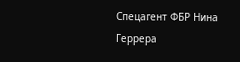Спецагент ФБР Нина Геррера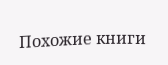Похожие книги